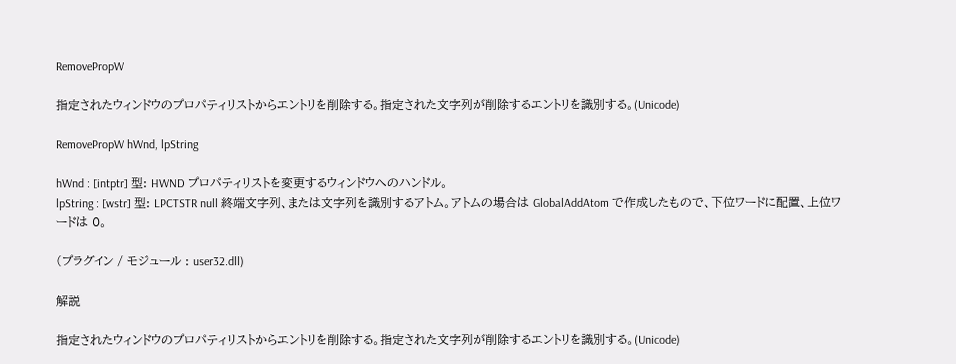RemovePropW

指定されたウィンドウのプロパティリストからエントリを削除する。指定された文字列が削除するエントリを識別する。(Unicode)

RemovePropW hWnd, lpString

hWnd : [intptr] 型: HWND プロパティリストを変更するウィンドウへのハンドル。
lpString : [wstr] 型: LPCTSTR null 終端文字列、または文字列を識別するアトム。アトムの場合は GlobalAddAtom で作成したもので、下位ワードに配置、上位ワードは 0。

(プラグイン / モジュール : user32.dll)

解説

指定されたウィンドウのプロパティリストからエントリを削除する。指定された文字列が削除するエントリを識別する。(Unicode)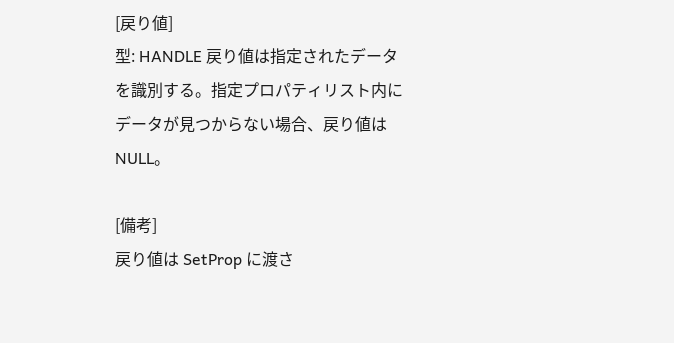[戻り値]
型: HANDLE 戻り値は指定されたデータを識別する。指定プロパティリスト内にデータが見つからない場合、戻り値は NULL。

[備考]
戻り値は SetProp に渡さ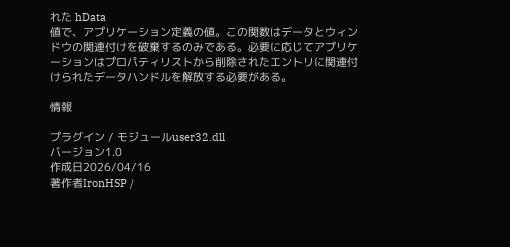れた hData
値で、アプリケーション定義の値。この関数はデータとウィンドウの関連付けを破棄するのみである。必要に応じてアプリケーションはプロパティリストから削除されたエントリに関連付けられたデータハンドルを解放する必要がある。

情報

プラグイン / モジュールuser32.dll
バージョン1.0
作成日2026/04/16
著作者IronHSP /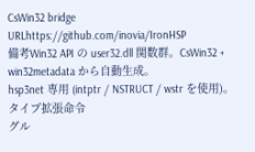CsWin32 bridge
URLhttps://github.com/inovia/IronHSP
備考Win32 API の user32.dll 関数群。CsWin32 + win32metadata から自動生成。
hsp3net 専用 (intptr / NSTRUCT / wstr を使用)。
タイプ拡張命令
グル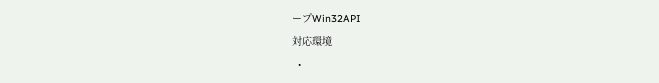ープWin32API
対応環境
  •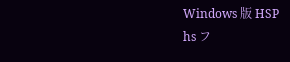Windows 版 HSP
hs フ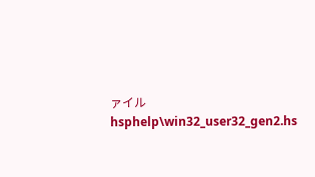ァイルhsphelp\win32_user32_gen2.hs